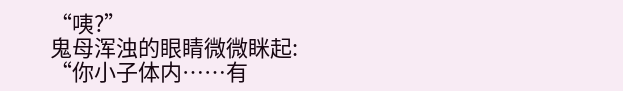“咦?”
鬼母浑浊的眼睛微微眯起:
“你小子体内……有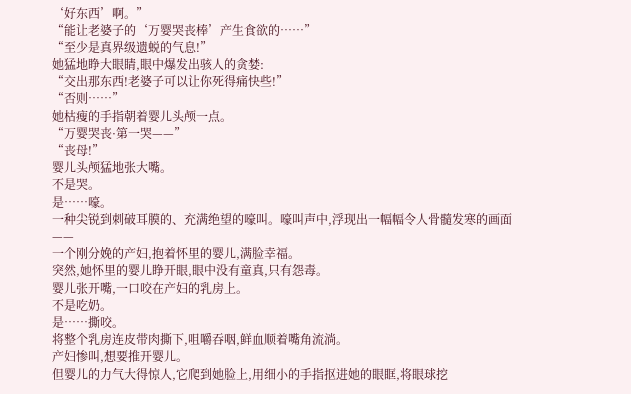‘好东西’啊。”
“能让老婆子的‘万婴哭丧棒’产生食欲的……”
“至少是真界级遗蜕的气息!”
她猛地睁大眼睛,眼中爆发出骇人的贪婪:
“交出那东西!老婆子可以让你死得痛快些!”
“否则……”
她枯瘦的手指朝着婴儿头颅一点。
“万婴哭丧·第一哭——”
“丧母!”
婴儿头颅猛地张大嘴。
不是哭。
是……嚎。
一种尖锐到刺破耳膜的、充满绝望的嚎叫。嚎叫声中,浮现出一幅幅令人骨髓发寒的画面——
一个刚分娩的产妇,抱着怀里的婴儿,满脸幸福。
突然,她怀里的婴儿睁开眼,眼中没有童真,只有怨毒。
婴儿张开嘴,一口咬在产妇的乳房上。
不是吃奶。
是……撕咬。
将整个乳房连皮带肉撕下,咀嚼吞咽,鲜血顺着嘴角流淌。
产妇惨叫,想要推开婴儿。
但婴儿的力气大得惊人,它爬到她脸上,用细小的手指抠进她的眼眶,将眼球挖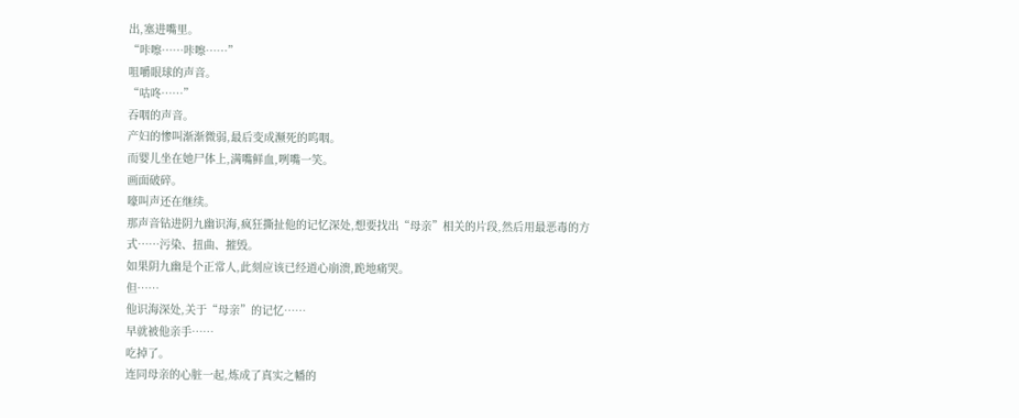出,塞进嘴里。
“咔嚓……咔嚓……”
咀嚼眼球的声音。
“咕咚……”
吞咽的声音。
产妇的惨叫渐渐微弱,最后变成濒死的呜咽。
而婴儿坐在她尸体上,满嘴鲜血,咧嘴一笑。
画面破碎。
嚎叫声还在继续。
那声音钻进阴九幽识海,疯狂撕扯他的记忆深处,想要找出“母亲”相关的片段,然后用最恶毒的方式……污染、扭曲、摧毁。
如果阴九幽是个正常人,此刻应该已经道心崩溃,跪地痛哭。
但……
他识海深处,关于“母亲”的记忆……
早就被他亲手……
吃掉了。
连同母亲的心脏一起,炼成了真实之幡的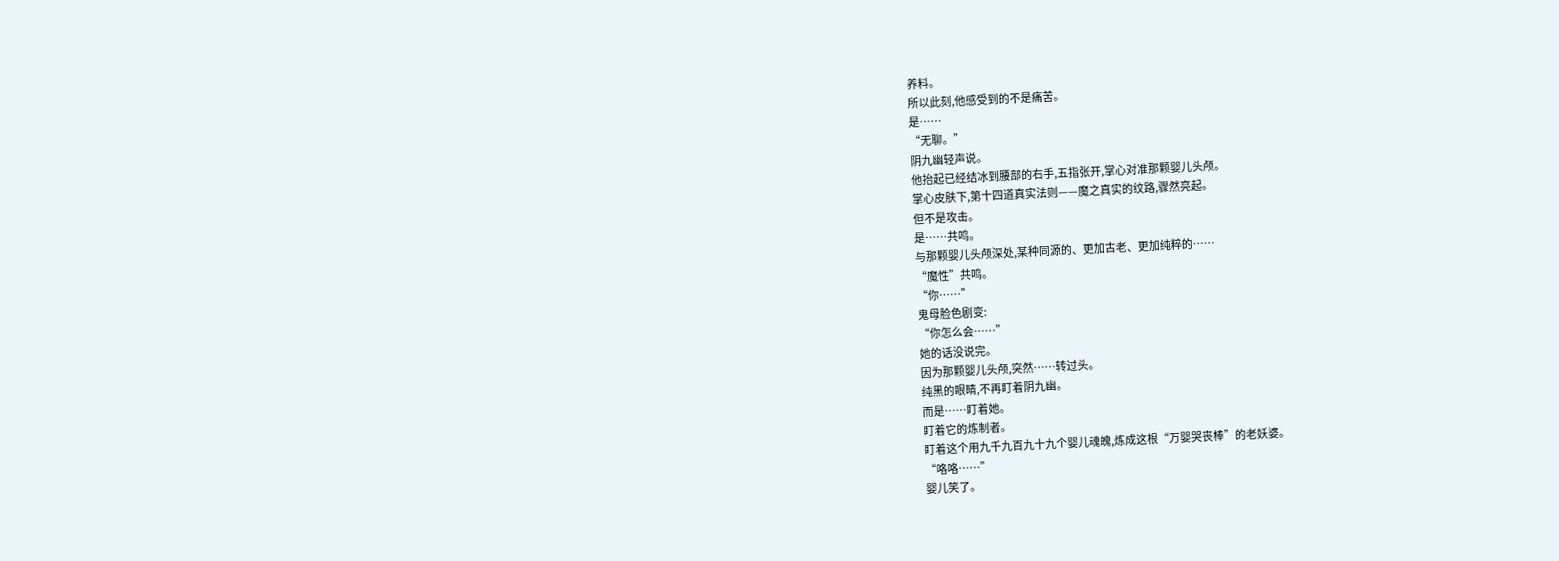养料。
所以此刻,他感受到的不是痛苦。
是……
“无聊。”
阴九幽轻声说。
他抬起已经结冰到腰部的右手,五指张开,掌心对准那颗婴儿头颅。
掌心皮肤下,第十四道真实法则——魔之真实的纹路,骤然亮起。
但不是攻击。
是……共鸣。
与那颗婴儿头颅深处,某种同源的、更加古老、更加纯粹的……
“魔性”共鸣。
“你……”
鬼母脸色剧变:
“你怎么会……”
她的话没说完。
因为那颗婴儿头颅,突然……转过头。
纯黑的眼睛,不再盯着阴九幽。
而是……盯着她。
盯着它的炼制者。
盯着这个用九千九百九十九个婴儿魂魄,炼成这根“万婴哭丧棒”的老妖婆。
“咯咯……”
婴儿笑了。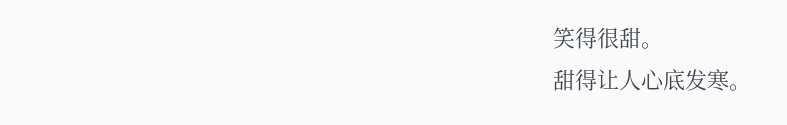笑得很甜。
甜得让人心底发寒。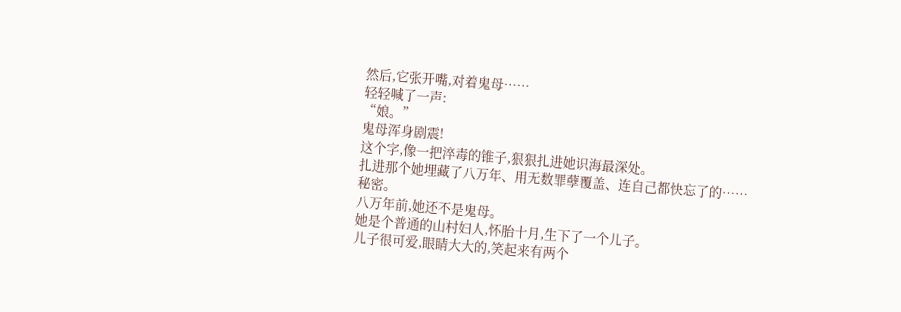然后,它张开嘴,对着鬼母……
轻轻喊了一声:
“娘。”
鬼母浑身剧震!
这个字,像一把淬毒的锥子,狠狠扎进她识海最深处。
扎进那个她埋藏了八万年、用无数罪孽覆盖、连自己都快忘了的……
秘密。
八万年前,她还不是鬼母。
她是个普通的山村妇人,怀胎十月,生下了一个儿子。
儿子很可爱,眼睛大大的,笑起来有两个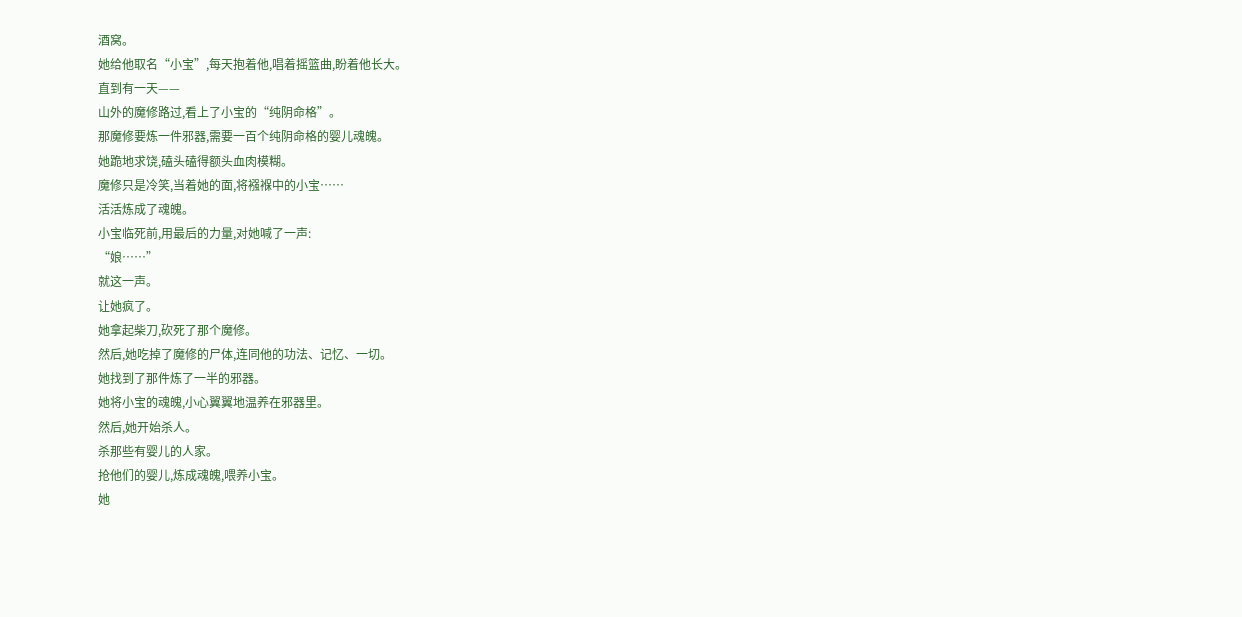酒窝。
她给他取名“小宝”,每天抱着他,唱着摇篮曲,盼着他长大。
直到有一天——
山外的魔修路过,看上了小宝的“纯阴命格”。
那魔修要炼一件邪器,需要一百个纯阴命格的婴儿魂魄。
她跪地求饶,磕头磕得额头血肉模糊。
魔修只是冷笑,当着她的面,将襁褓中的小宝……
活活炼成了魂魄。
小宝临死前,用最后的力量,对她喊了一声:
“娘……”
就这一声。
让她疯了。
她拿起柴刀,砍死了那个魔修。
然后,她吃掉了魔修的尸体,连同他的功法、记忆、一切。
她找到了那件炼了一半的邪器。
她将小宝的魂魄,小心翼翼地温养在邪器里。
然后,她开始杀人。
杀那些有婴儿的人家。
抢他们的婴儿,炼成魂魄,喂养小宝。
她